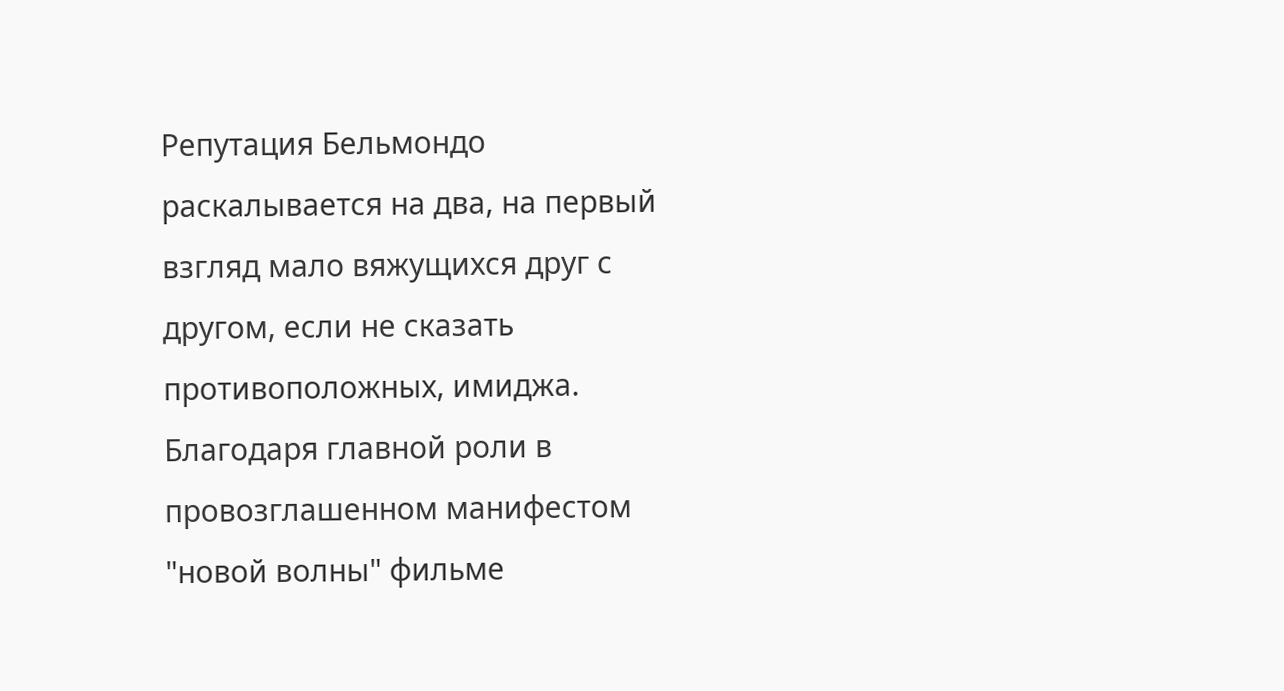Репутация Бельмондо раскалывается на два, на первый взгляд мало вяжущихся друг с другом, если не сказать противоположных, имиджа.
Благодаря главной роли в провозглашенном манифестом "новой волны" фильме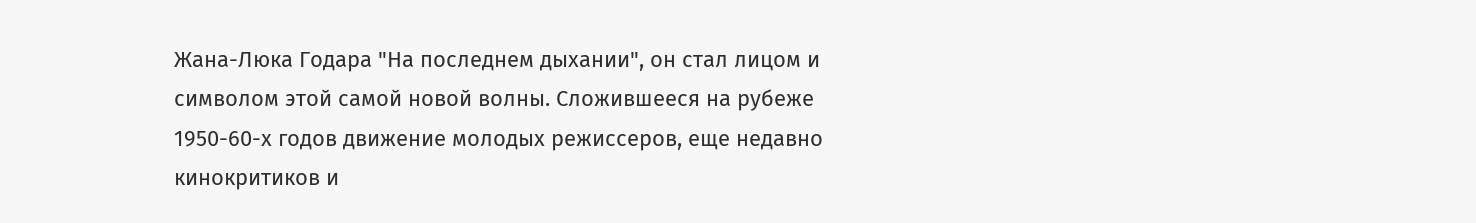Жана-Люка Годара "На последнем дыхании", он стал лицом и символом этой самой новой волны. Сложившееся на рубеже 1950-60-х годов движение молодых режиссеров, еще недавно кинокритиков и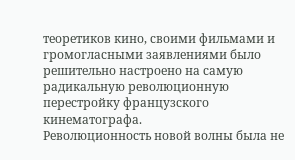теоретиков кино, своими фильмами и громогласными заявлениями было решительно настроено на самую радикальную революционную перестройку французского кинематографа.
Революционность новой волны была не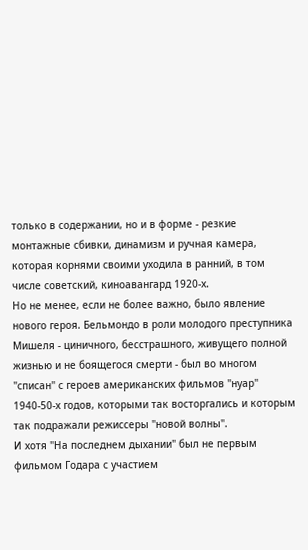только в содержании, но и в форме - резкие монтажные сбивки, динамизм и ручная камера, которая корнями своими уходила в ранний, в том числе советский, киноавангард 1920-х.
Но не менее, если не более важно, было явление нового героя. Бельмондо в роли молодого преступника Мишеля - циничного, бесстрашного, живущего полной жизнью и не боящегося смерти - был во многом "списан" с героев американских фильмов "нуар" 1940-50-х годов, которыми так восторгались и которым так подражали режиссеры "новой волны".
И хотя "На последнем дыхании" был не первым фильмом Годара с участием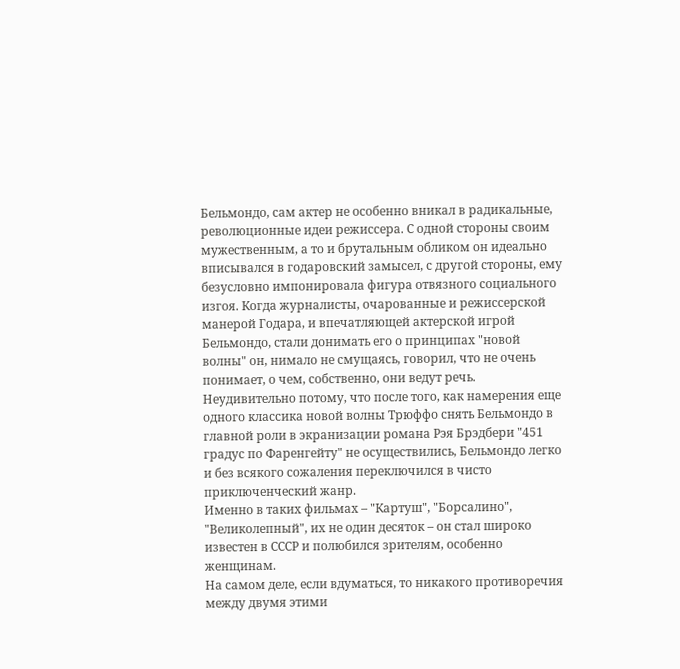Бельмондо, сам актер не особенно вникал в радикальные, революционные идеи режиссера. С одной стороны своим мужественным, а то и брутальным обликом он идеально вписывался в годаровский замысел, с другой стороны, ему безусловно импонировала фигура отвязного социального изгоя. Когда журналисты, очарованные и режиссерской манерой Годара, и впечатляющей актерской игрой Бельмондо, стали донимать его о принципах "новой волны" он, нимало не смущаясь, говорил, что не очень понимает, о чем, собственно, они ведут речь.
Неудивительно потому, что после того, как намерения еще одного классика новой волны Трюффо снять Бельмондо в главной роли в экранизации романа Рэя Брэдбери "451 градус по Фаренгейту" не осуществились, Бельмондо легко и без всякого сожаления переключился в чисто приключенческий жанр.
Именно в таких фильмах – "Картуш", "Борсалино", "Великолепный", их не один десяток – он стал широко известен в СССР и полюбился зрителям, особенно женщинам.
На самом деле, если вдуматься, то никакого противоречия между двумя этими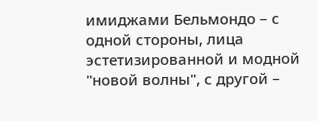имиджами Бельмондо – с одной стороны, лица эстетизированной и модной "новой волны", с другой –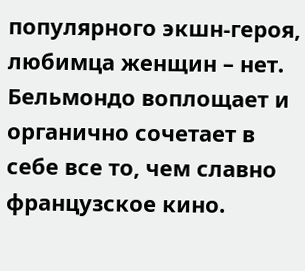популярного экшн-героя, любимца женщин – нет. Бельмондо воплощает и органично сочетает в себе все то, чем славно французское кино.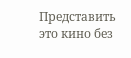Представить это кино без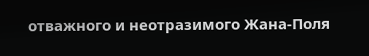отважного и неотразимого Жана-Поля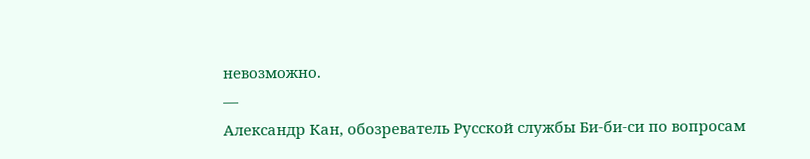невозможно.
—
Александр Кан, обозреватель Русской службы Би-би-си по вопросам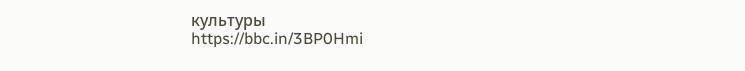культуры
https://bbc.in/3BP0Hmi